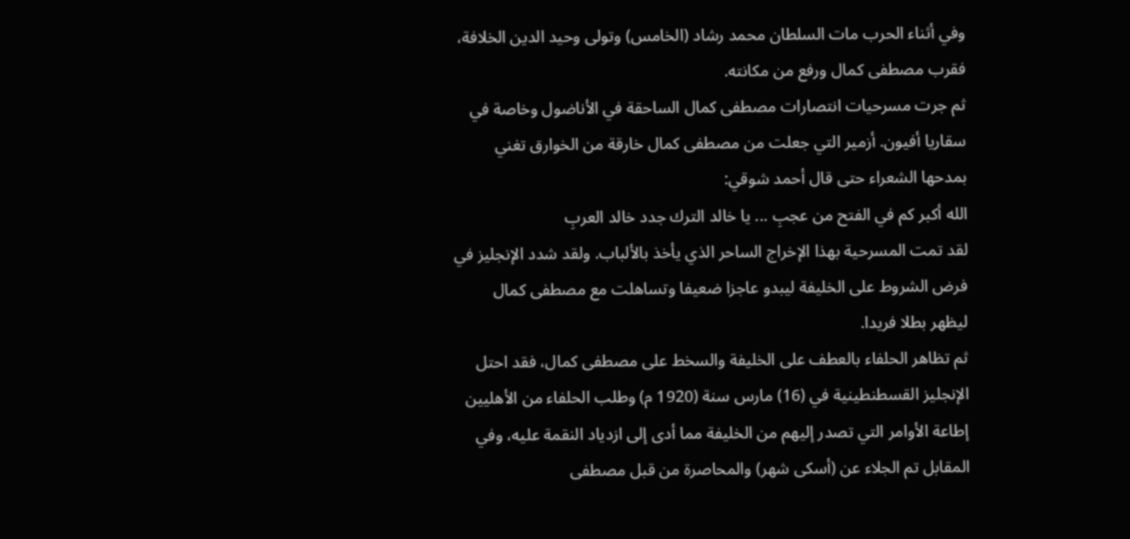وفي أثناء الحرب مات السلطان محمد رشاد (الخامس) وتولى وحيد الدين الخلافة، فقرب مصطفى كمال ورفع من مكانته.
ثم جرت مسرحيات انتصارات مصطفى كمال الساحقة في الأناضول وخاصة في سقاريا أفيون. أزمير التي جعلت من مصطفى كمال خارقة من الخوارق تغني بمدحها الشعراء حتى قال أحمد شوقي:
الله أكبر كم في الفتح من عجبِ ... يا خالد الترك جدد خالد العربِ
لقد تمت المسرحية بهذا الإخراج الساحر الذي يأخذ بالألباب. ولقد شدد الإنجليز في فرض الشروط على الخليفة ليبدو عاجزا ضعيفا وتساهلت مع مصطفى كمال ليظهر بطلا فريدا.
ثم تظاهر الحلفاء بالعطف على الخليفة والسخط على مصطفى كمال، فقد احتل الإنجليز القسطنطينية في (16) مارس سنة (1920 م) وطلب الحلفاء من الأهليين إطاعة الأوامر التي تصدر إليهم من الخليفة مما أدى إلى ازدياد النقمة عليه، وفي المقابل تم الجلاء عن (أسكى شهر) والمحاصرة من قبل مصطفى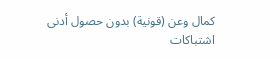كمال وعن (قونية) بدون حصول أدنى اشتباكات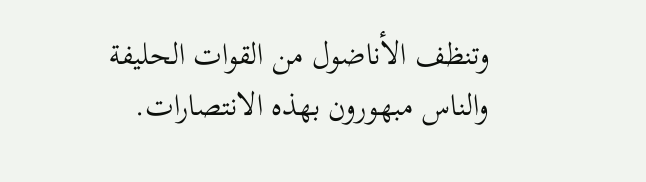وتنظف الأناضول من القوات الحليفة والناس مبهورون بهذه الانتصارات.